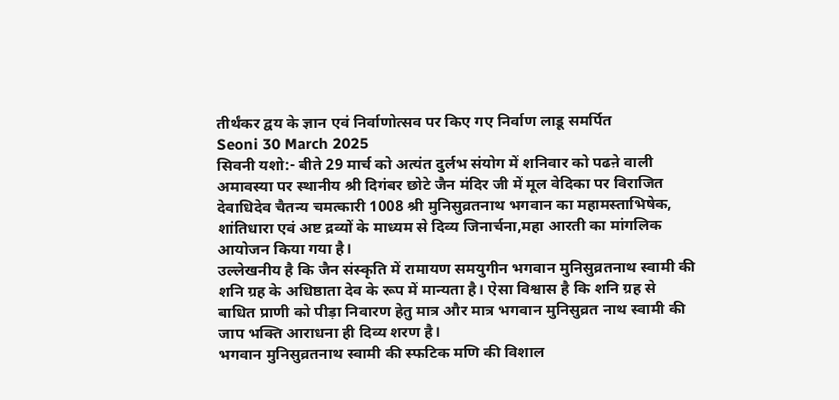तीर्थंकर द्वय के ज्ञान एवं निर्वाणोत्सव पर किए गए निर्वाण लाडू समर्पित
Seoni 30 March 2025
सिवनी यशो:- बीते 29 मार्च को अत्यंत दुर्लभ संयोग में शनिवार को पढऩे वाली अमावस्या पर स्थानीय श्री दिगंबर छोटे जैन मंदिर जी में मूल वेदिका पर विराजित देवाधिदेव चैतन्य चमत्कारी 1008 श्री मुनिसुव्रतनाथ भगवान का महामस्ताभिषेक, शांतिधारा एवं अष्ट द्रव्यों के माध्यम से दिव्य जिनार्चना,महा आरती का मांगलिक आयोजन किया गया है।
उल्लेखनीय है कि जैन संस्कृति में रामायण समयुगीन भगवान मुनिसुव्रतनाथ स्वामी की शनि ग्रह के अधिष्ठाता देव के रूप में मान्यता है। ऐसा विश्वास है कि शनि ग्रह से बाधित प्राणी को पीड़ा निवारण हेतु मात्र और मात्र भगवान मुनिसुव्रत नाथ स्वामी की जाप भक्ति आराधना ही दिव्य शरण है।
भगवान मुनिसुव्रतनाथ स्वामी की स्फटिक मणि की विशाल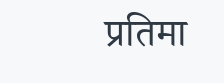प्रतिमा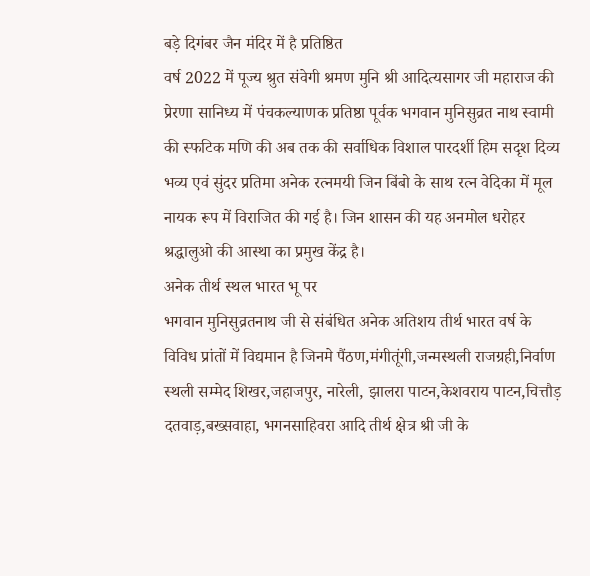बड़े दिगंबर जैन मंदिर में है प्रतिष्ठित
वर्ष 2022 में पूज्य श्रुत संवेगी श्रमण मुनि श्री आदित्यसागर जी महाराज की प्रेरणा सानिध्य में पंचकल्याणक प्रतिष्ठा पूर्वक भगवान मुनिसुव्रत नाथ स्वामी की स्फटिक मणि की अब तक की सर्वाधिक विशाल पारदर्शी हिम सदृश दिव्य भव्य एवं सुंदर प्रतिमा अनेक रत्नमयी जिन बिंबो के साथ रत्न वेदिका में मूल नायक रूप में विराजित की गई है। जिन शासन की यह अनमोल धरोहर श्रद्धालुओ की आस्था का प्रमुख केंद्र है।
अनेक तीर्थ स्थल भारत भू पर
भगवान मुनिसुव्रतनाथ जी से संबंधित अनेक अतिशय तीर्थ भारत वर्ष के विविध प्रांतों में विद्यमान है जिनमे पैंठण,मंगीतूंगी,जन्मस्थली राजग्रही,निर्वाण स्थली सम्मेद शिखर,जहाजपुर, नारेली, झालरा पाटन,केशवराय पाटन,चित्तौड़ दतवाड़,बख्सवाहा, भगनसाहिवरा आदि तीर्थ क्षेत्र श्री जी के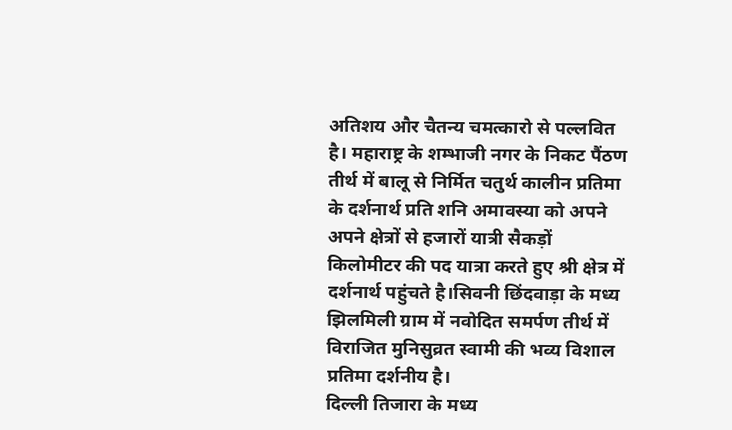अतिशय और चैतन्य चमत्कारो से पल्लवित है। महाराष्ट्र के शम्भाजी नगर के निकट पैंठण तीर्थ में बालू से निर्मित चतुर्थ कालीन प्रतिमा के दर्शनार्थ प्रति शनि अमावस्या को अपने अपने क्षेत्रों से हजारों यात्री सैकड़ों किलोमीटर की पद यात्रा करते हुए श्री क्षेत्र में दर्शनार्थ पहुंचते है।सिवनी छिंदवाड़ा के मध्य झिलमिली ग्राम में नवोदित समर्पण तीर्थ में विराजित मुनिसुव्रत स्वामी की भव्य विशाल प्रतिमा दर्शनीय है।
दिल्ली तिजारा के मध्य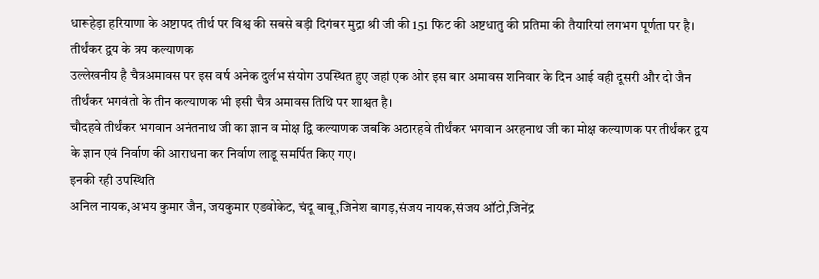धारूहेड़ा हरियाणा के अष्टापद तीर्थ पर विश्व की सबसे बड़ी दिगंबर मुद्रा श्री जी की 151 फिट की अष्टधातु की प्रतिमा की तैयारियां लगभग पूर्णता पर है।
तीर्थंकर द्वय के त्रय कल्याणक
उल्लेखनीय है चैत्रअमावस पर इस वर्ष अनेक दुर्लभ संयोग उपस्थित हुए जहां एक ओर इस बार अमावस शनिवार के दिन आई वही दूसरी और दो जैन तीर्थंकर भगवंतो के तीन कल्याणक भी इसी चैत्र अमावस तिथि पर शाश्वत है।
चौदहवे तीर्थंकर भगवान अनंतनाथ जी का ज्ञान व मोक्ष द्वि कल्याणक जबकि अठारहवे तीर्थंकर भगवान अरहनाथ जी का मोक्ष कल्याणक पर तीर्थंकर द्वय के ज्ञान एवं निर्वाण की आराधना कर निर्वाण लाडू समर्पित किए गए।
इनकी रही उपस्थिति
अनिल नायक,अभय कुमार जैन, जयकुमार एडवोकेट, चंदू बाबू,जिनेश बागड़,संजय नायक,संजय ऑटो,जिनेंद्र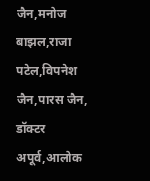जैन,मनोज बाझल,राजा पटेल,विपनेश जैन,पारस जैन, डॉक्टर अपूर्व,आलोक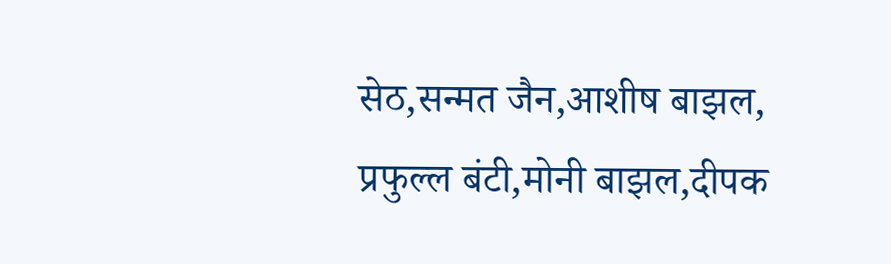सेठ,सन्मत जैन,आशीष बाझल, प्रफुल्ल बंटी,मोनी बाझल,दीपक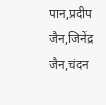पान,प्रदीप जैन,जिनेंद्र जैन,चंदन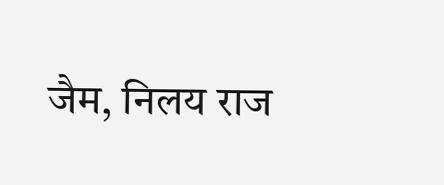जैम, निलय राज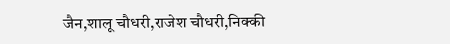जैन,शालू चौधरी,राजेश चौधरी,निक्की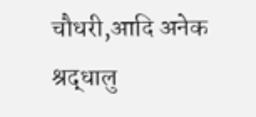चौधरी,आदि अनेक श्रद्धालु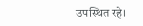उपस्थित रहे।